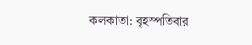কলকাতা: বৃহস্পতিবার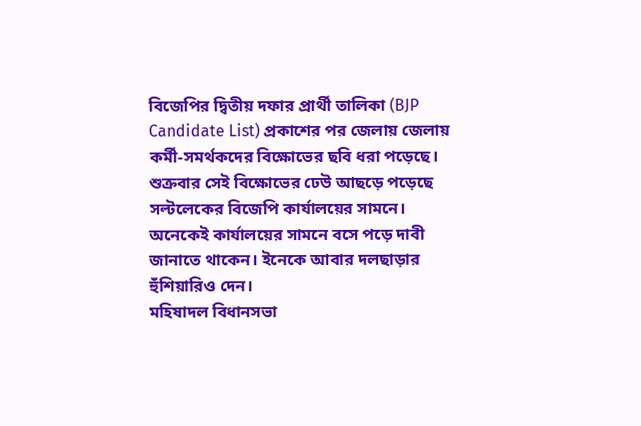বিজেপির দ্বিতীয় দফার প্রার্থী তালিকা (BJP Candidate List) প্রকাশের পর জেলায় জেলায় কর্মী-সমর্থকদের বিক্ষোভের ছবি ধরা পড়েছে। শুক্রবার সেই বিক্ষোভের ঢেউ আছড়ে পড়েছে সল্টলেকের বিজেপি কার্যালয়ের সামনে। অনেকেই কার্যালয়ের সামনে বসে পড়ে দাবী জানাতে থাকেন। ইনেকে আবার দলছাড়ার হুঁশিয়ারিও দেন।
মহিষাদল বিধানসভা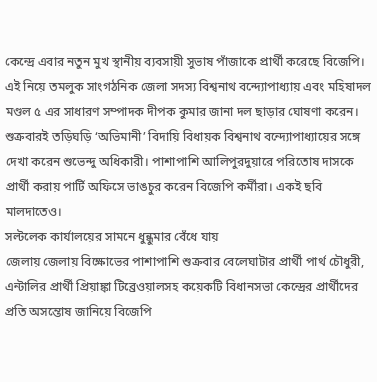কেন্দ্রে এবার নতুন মুখ স্থানীয় ব্যবসায়ী সুভাষ পাঁজাকে প্রার্থী করেছে বিজেপি। এই নিয়ে তমলুক সাংগঠনিক জেলা সদস্য বিশ্বনাথ বন্দ্যোপাধ্যায় এবং মহিষাদল মণ্ডল ৫ এর সাধারণ সম্পাদক দীপক কুমার জানা দল ছাড়ার ঘোষণা করেন। শুক্রবারই তড়িঘড়ি ‘অভিমানী’ বিদায়ি বিধায়ক বিশ্বনাথ বন্দ্যোপাধ্যায়ের সঙ্গে দেখা করেন শুভেন্দু অধিকারী। পাশাপাশি আলিপুরদুয়ারে পরিতোষ দাসকে প্রার্থী করায় পার্টি অফিসে ভাঙচুর করেন বিজেপি কর্মীরা। একই ছবি মালদাতেও।
সল্টলেক কার্যালয়ের সামনে ধুন্ধুমার বেঁধে যায়
জেলায় জেলায় বিক্ষোভের পাশাপাশি শুক্রবার বেলেঘাটার প্রার্থী পার্থ চৌধুরী, এন্টালির প্রার্থী প্রিয়াঙ্কা টিব্রেওয়ালসহ কয়েকটি বিধানসভা কেন্দ্রের প্রার্থীদের প্রতি অসন্তোষ জানিয়ে বিজেপি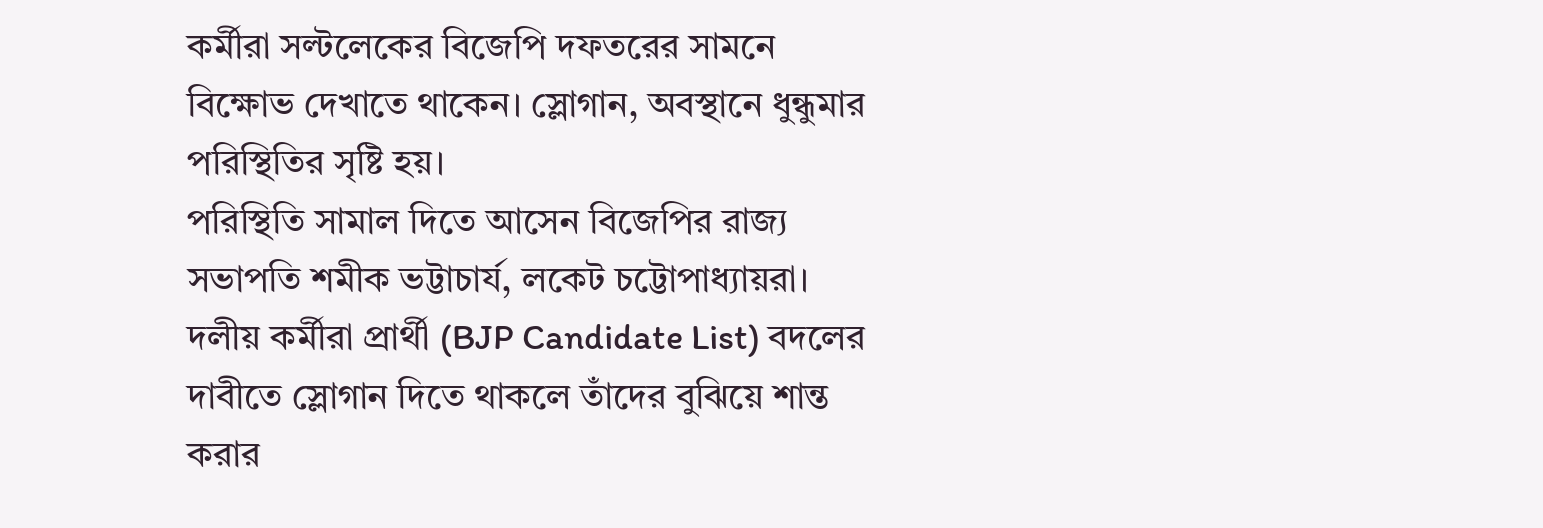কর্মীরা সল্টলেকের বিজেপি দফতরের সামনে বিক্ষোভ দেখাতে থাকেন। স্লোগান, অবস্থানে ধুন্ধুমার পরিস্থিতির সৃষ্টি হয়।
পরিস্থিতি সামাল দিতে আসেন বিজেপির রাজ্য সভাপতি শমীক ভট্টাচার্য, লকেট চট্টোপাধ্যায়রা। দলীয় কর্মীরা প্রার্থী (BJP Candidate List) বদলের দাবীতে স্লোগান দিতে থাকলে তাঁদের বুঝিয়ে শান্ত করার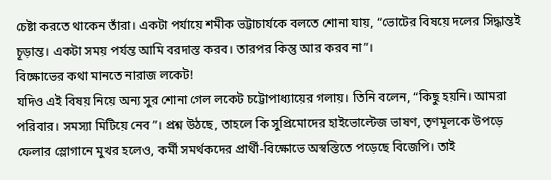চেষ্টা করতে থাকেন তাঁরা। একটা পর্যায়ে শমীক ভট্টাচার্যকে বলতে শোনা যায়, “ভোটের বিষয়ে দলের সিদ্ধান্তই চূড়ান্ত। একটা সময় পর্যন্ত আমি বরদাস্ত করব। তারপর কিন্তু আর করব না”।
বিক্ষোভের কথা মানতে নারাজ লকেট!
যদিও এই বিষয় নিয়ে অন্য সুর শোনা গেল লকেট চট্টোপাধ্যায়ের গলায়। তিনি বলেন, “কিছু হয়নি। আমরা পরিবার। সমস্যা মিটিয়ে নেব”। প্রশ্ন উঠছে, তাহলে কি সুপ্রিমোদের হাইভোল্টেজ ভাষণ, তৃণমূলকে উপড়ে ফেলার স্লোগানে মুখর হলেও, কর্মী সমর্থকদের প্রার্থী-বিক্ষোভে অস্বস্তিতে পড়েছে বিজেপি। তাই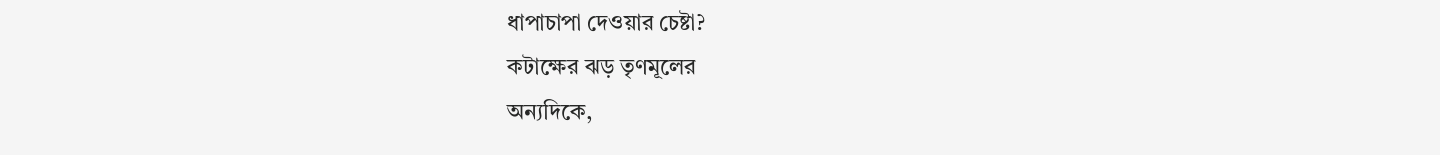ধাপাচাপা দেওয়ার চেষ্টা?
কটাক্ষের ঝড় তৃণমূলের
অন্যদিকে,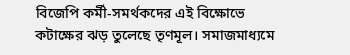বিজেপি কর্মী-সমর্থকদের এই বিক্ষোভে কটাক্ষের ঝড় তুলেছে তৃণমূল। সমাজমাধ্যমে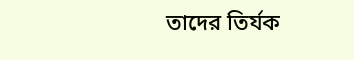তাদের তির্যক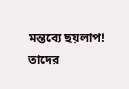মন্তব্যে ছয়লাপ! তাদের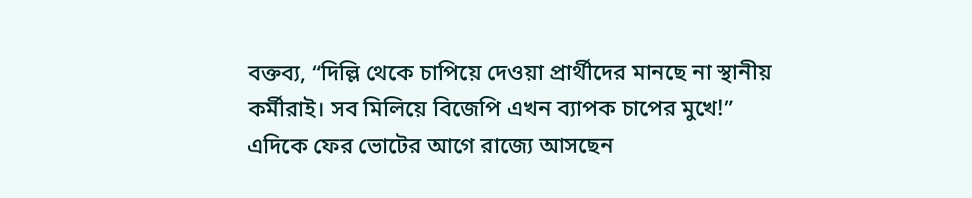বক্তব্য, “দিল্লি থেকে চাপিয়ে দেওয়া প্রার্থীদের মানছে না স্থানীয় কর্মীরাই। সব মিলিয়ে বিজেপি এখন ব্যাপক চাপের মুখে!” এদিকে ফের ভোটের আগে রাজ্যে আসছেন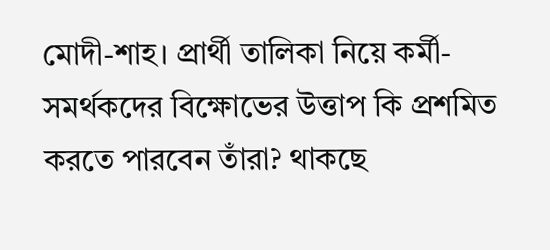মোদী-শাহ। প্রার্থী তালিকা নিয়ে কর্মী-সমর্থকদের বিক্ষোভের উত্তাপ কি প্রশমিত করতে পারবেন তাঁরা? থাকছে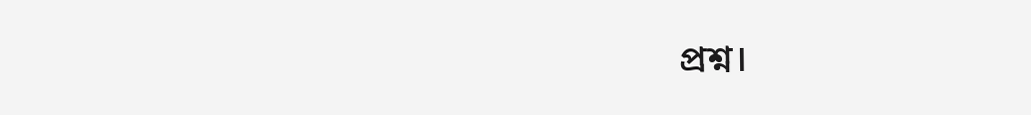প্রশ্ন।